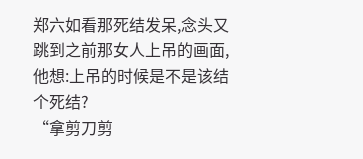郑六如看那死结发呆,念头又跳到之前那女人上吊的画面,他想:上吊的时候是不是该结个死结?
“拿剪刀剪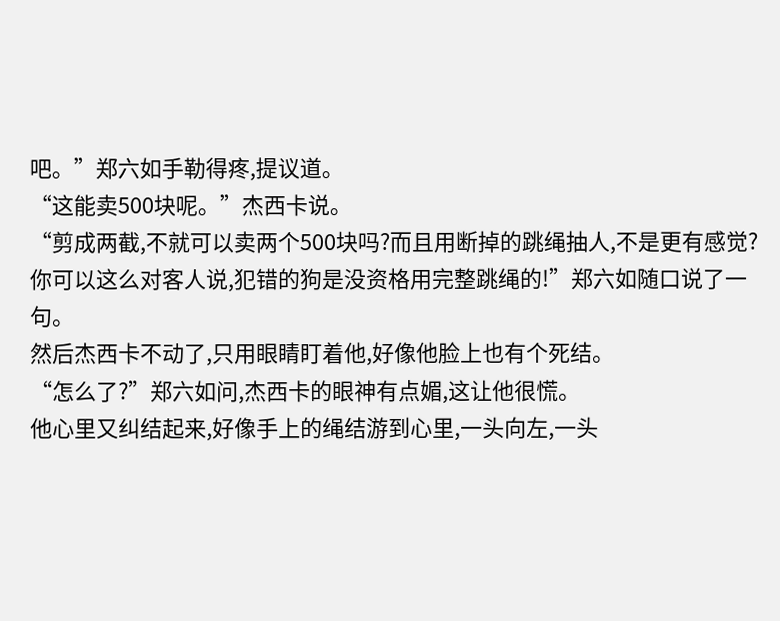吧。”郑六如手勒得疼,提议道。
“这能卖500块呢。”杰西卡说。
“剪成两截,不就可以卖两个500块吗?而且用断掉的跳绳抽人,不是更有感觉?你可以这么对客人说,犯错的狗是没资格用完整跳绳的!”郑六如随口说了一句。
然后杰西卡不动了,只用眼睛盯着他,好像他脸上也有个死结。
“怎么了?”郑六如问,杰西卡的眼神有点媚,这让他很慌。
他心里又纠结起来,好像手上的绳结游到心里,一头向左,一头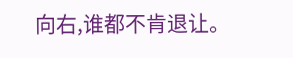向右,谁都不肯退让。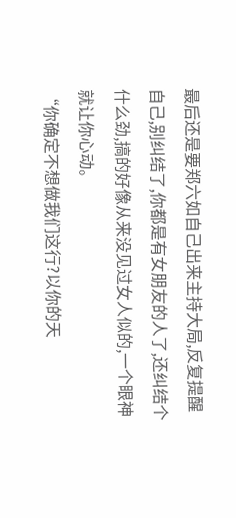最后还是要郑六如自己出来主持大局,反复提醒自己,别纠结了,你都是有女朋友的人了,还纠结个什么劲,搞的好像从来没见过女人似的,一个眼神就让你心动。
“你确定不想做我们这行?以你的天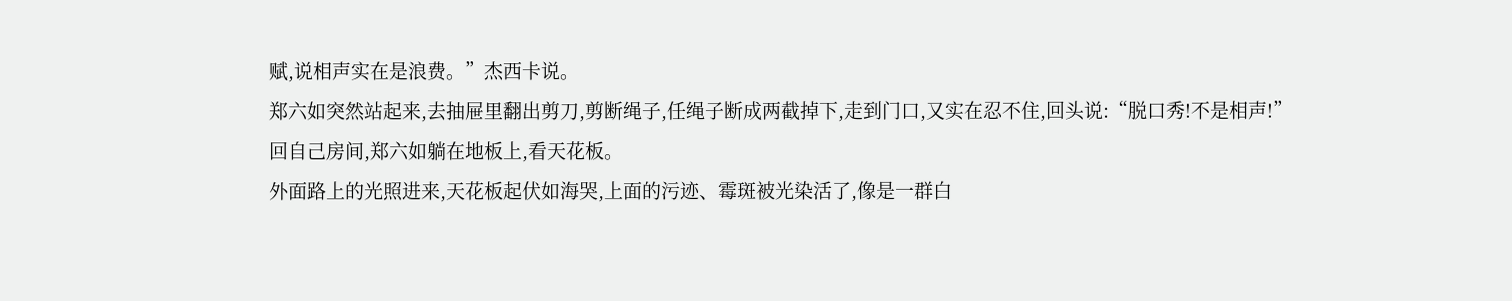赋,说相声实在是浪费。”杰西卡说。
郑六如突然站起来,去抽屉里翻出剪刀,剪断绳子,任绳子断成两截掉下,走到门口,又实在忍不住,回头说:“脱口秀!不是相声!”
回自己房间,郑六如躺在地板上,看天花板。
外面路上的光照进来,天花板起伏如海哭,上面的污迹、霉斑被光染活了,像是一群白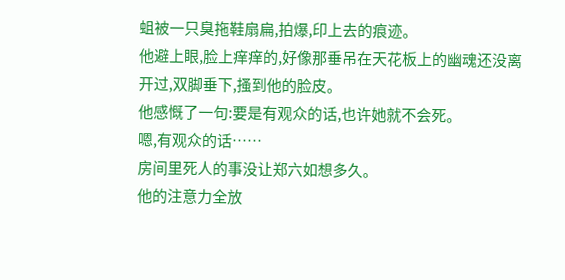蛆被一只臭拖鞋扇扁,拍爆,印上去的痕迹。
他避上眼,脸上痒痒的,好像那垂吊在天花板上的幽魂还没离开过,双脚垂下,搔到他的脸皮。
他感慨了一句:要是有观众的话,也许她就不会死。
嗯,有观众的话……
房间里死人的事没让郑六如想多久。
他的注意力全放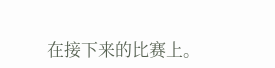在接下来的比赛上。